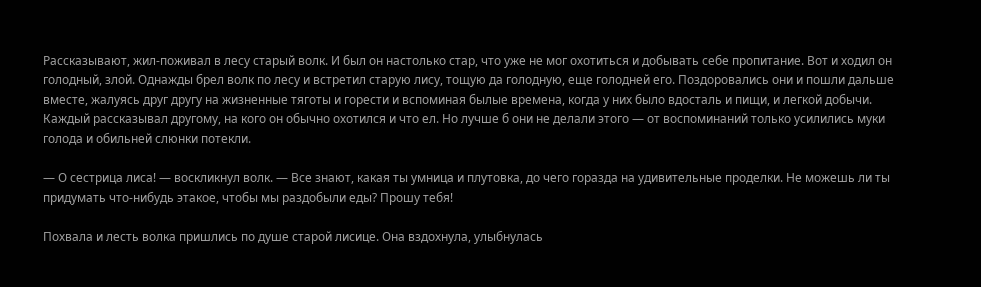Рассказывают, жил-поживал в лесу старый волк. И был он настолько стар, что уже не мог охотиться и добывать себе пропитание. Вот и ходил он голодный, злой. Однажды брел волк по лесу и встретил старую лису, тощую да голодную, еще голодней его. Поздоровались они и пошли дальше вместе, жалуясь друг другу на жизненные тяготы и горести и вспоминая былые времена, когда у них было вдосталь и пищи, и легкой добычи. Каждый рассказывал другому, на кого он обычно охотился и что ел. Но лучше б они не делали этого — от воспоминаний только усилились муки голода и обильней слюнки потекли.

— О сестрица лиса! — воскликнул волк. — Все знают, какая ты умница и плутовка, до чего горазда на удивительные проделки. Не можешь ли ты придумать что-нибудь этакое, чтобы мы раздобыли еды? Прошу тебя!

Похвала и лесть волка пришлись по душе старой лисице. Она вздохнула, улыбнулась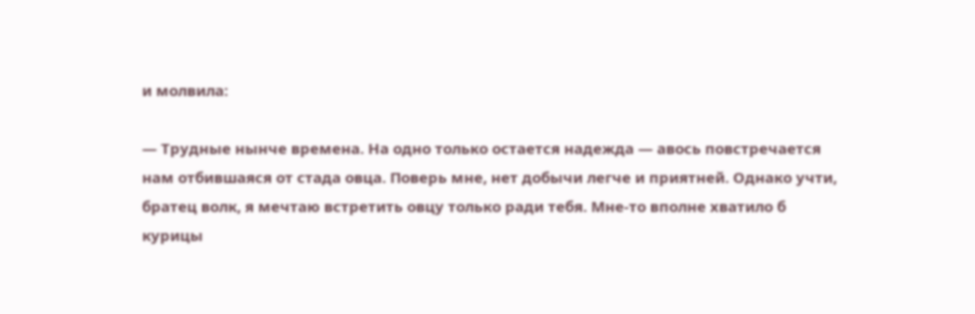и молвила:

— Трудные нынче времена. На одно только остается надежда — авось повстречается нам отбившаяся от стада овца. Поверь мне, нет добычи легче и приятней. Однако учти, братец волк, я мечтаю встретить овцу только ради тебя. Мне-то вполне хватило б курицы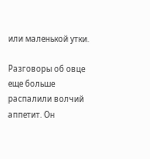или маленькой утки.

Разговоры об овце еще больше распалили волчий аппетит. Он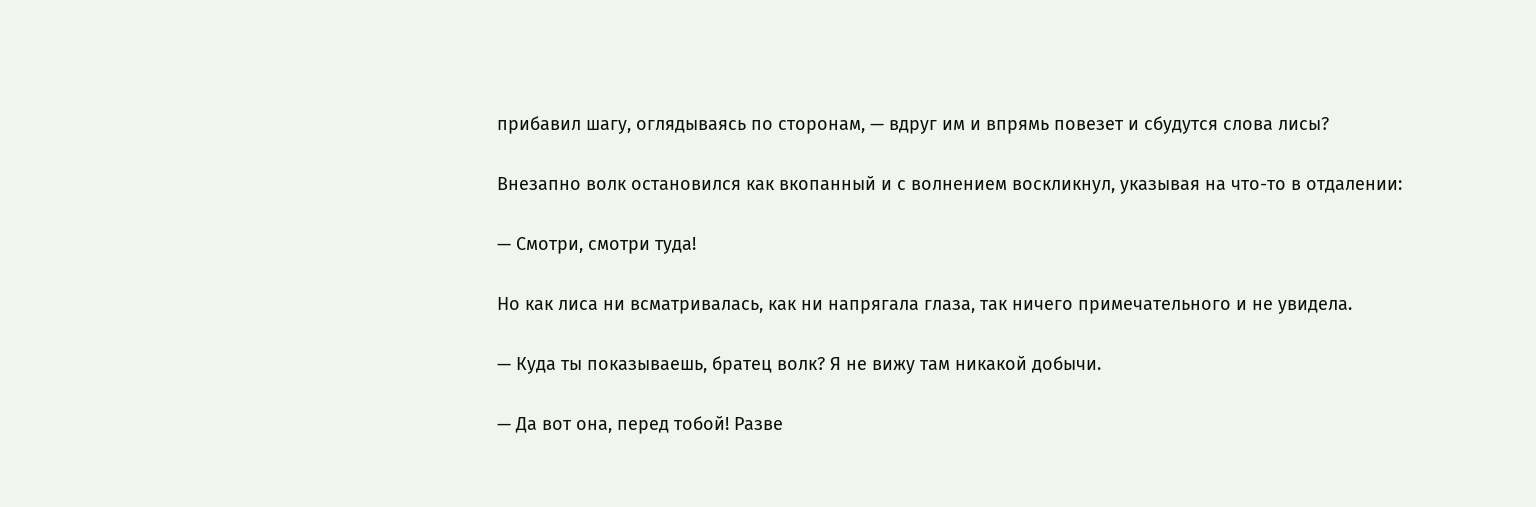прибавил шагу, оглядываясь по сторонам, — вдруг им и впрямь повезет и сбудутся слова лисы?

Внезапно волк остановился как вкопанный и с волнением воскликнул, указывая на что-то в отдалении:

— Смотри, смотри туда!

Но как лиса ни всматривалась, как ни напрягала глаза, так ничего примечательного и не увидела.

— Куда ты показываешь, братец волк? Я не вижу там никакой добычи.

— Да вот она, перед тобой! Разве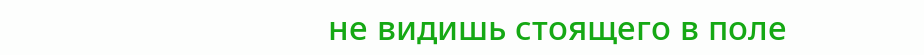не видишь стоящего в поле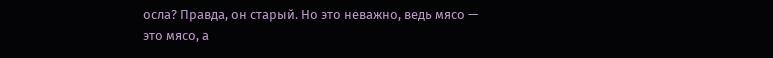осла? Правда, он старый. Но это неважно, ведь мясо — это мясо, а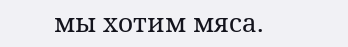мы хотим мяса.